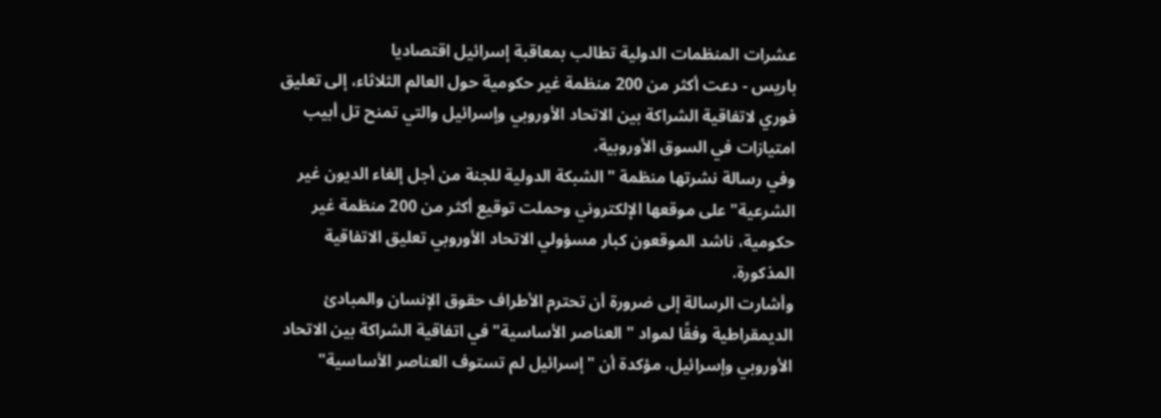عشرات المنظمات الدولية تطالب بمعاقبة إسرائيل اقتصاديا
باريس - دعت أكثر من 200 منظمة غير حكومية حول العالم الثلاثاء، إلى تعليق فوري لاتفاقية الشراكة بين الاتحاد الأوروبي وإسرائيل والتي تمنح تل أبيب امتيازات في السوق الأوروبية.
وفي رسالة نشرتها منظمة "الشبكة الدولية للجنة من أجل إلغاء الديون غير الشرعية" على موقعها الإلكتروني وحملت توقيع أكثر من 200 منظمة غير حكومية، ناشد الموقعون كبار مسؤولي الاتحاد الأوروبي تعليق الاتفاقية المذكورة.
وأشارت الرسالة إلى ضرورة أن تحترم الأطراف حقوق الإنسان والمبادئ الديمقراطية وفقًا لمواد "العناصر الأساسية" في اتفاقية الشراكة بين الاتحاد الأوروبي وإسرائيل، مؤكدة أن "إسرائيل لم تستوف العناصر الأساسية"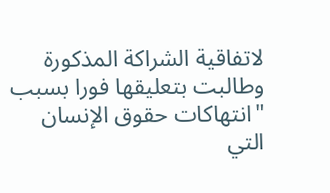لاتفاقية الشراكة المذكورة وطالبت بتعليقها فورا بسبب "انتهاكات حقوق الإنسان التي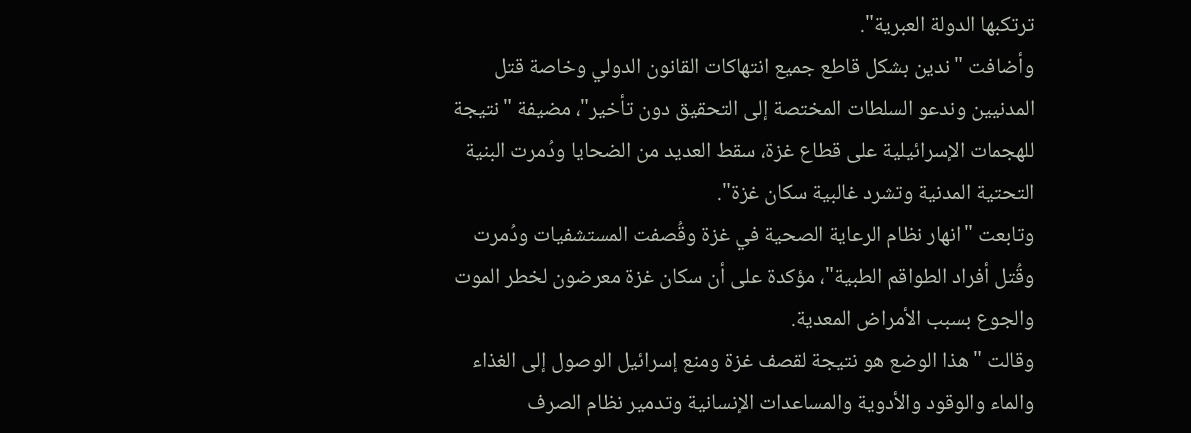ترتكبها الدولة العبرية".
وأضافت "ندين بشكل قاطع جميع انتهاكات القانون الدولي وخاصة قتل المدنيين وندعو السلطات المختصة إلى التحقيق دون تأخير"، مضيفة "نتيجة للهجمات الإسرائيلية على قطاع غزة، سقط العديد من الضحايا ودُمرت البنية التحتية المدنية وتشرد غالبية سكان غزة".
وتابعت "انهار نظام الرعاية الصحية في غزة وقُصفت المستشفيات ودُمرت وقُتل أفراد الطواقم الطبية"، مؤكدة على أن سكان غزة معرضون لخطر الموت والجوع بسبب الأمراض المعدية.
وقالت "هذا الوضع هو نتيجة لقصف غزة ومنع إسرائيل الوصول إلى الغذاء والماء والوقود والأدوية والمساعدات الإنسانية وتدمير نظام الصرف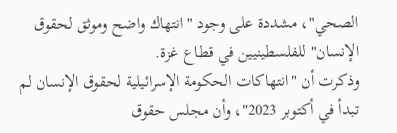الصحي"، مشددة على وجود "انتهاك واضح وموثق لحقوق الإنسان" للفلسطينيين في قطاع غزة.
وذكرت أن "انتهاكات الحكومة الإسرائيلية لحقوق الإنسان لم تبدأ في أكتوبر 2023"، وأن مجلس حقوق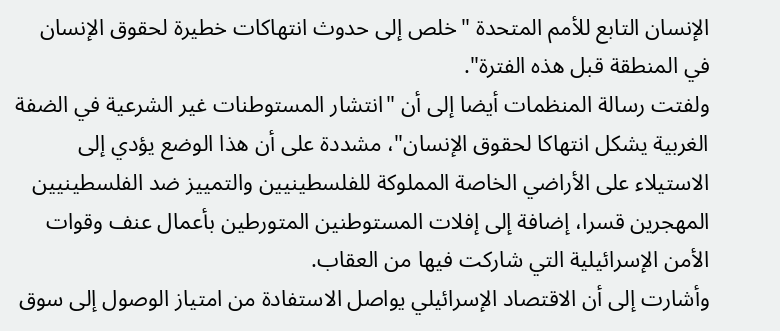الإنسان التابع للأمم المتحدة "خلص إلى حدوث انتهاكات خطيرة لحقوق الإنسان في المنطقة قبل هذه الفترة".
ولفتت رسالة المنظمات أيضا إلى أن "انتشار المستوطنات غير الشرعية في الضفة الغربية يشكل انتهاكا لحقوق الإنسان"، مشددة على أن هذا الوضع يؤدي إلى الاستيلاء على الأراضي الخاصة المملوكة للفلسطينيين والتمييز ضد الفلسطينيين المهجرين قسرا، إضافة إلى إفلات المستوطنين المتورطين بأعمال عنف وقوات الأمن الإسرائيلية التي شاركت فيها من العقاب.
وأشارت إلى أن الاقتصاد الإسرائيلي يواصل الاستفادة من امتياز الوصول إلى سوق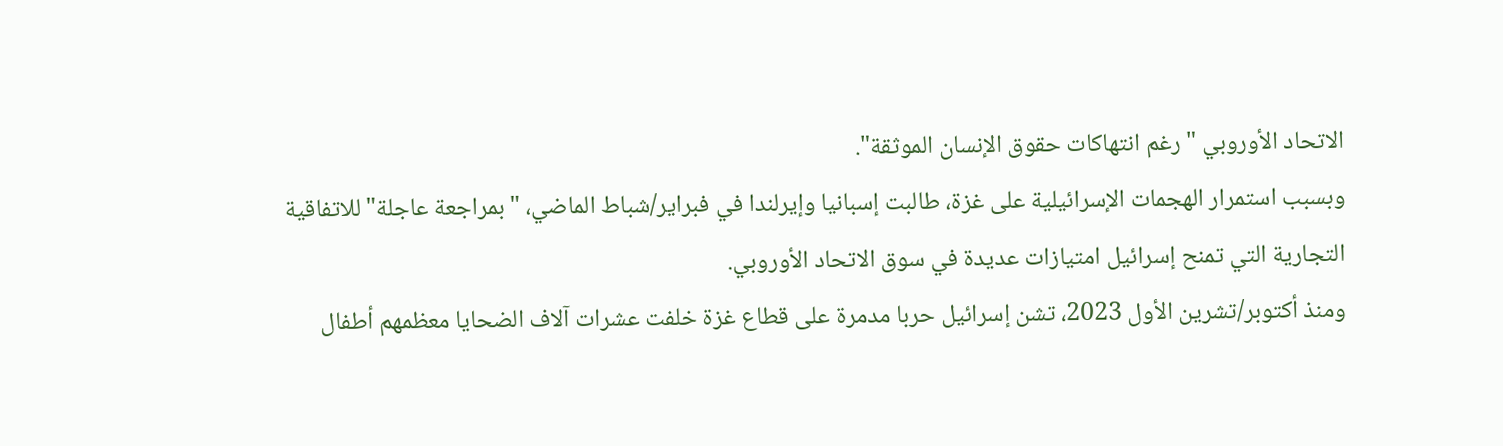الاتحاد الأوروبي "رغم انتهاكات حقوق الإنسان الموثقة".
وبسبب استمرار الهجمات الإسرائيلية على غزة، طالبت إسبانيا وإيرلندا في فبراير/شباط الماضي، "بمراجعة عاجلة" للاتفاقية التجارية التي تمنح إسرائيل امتيازات عديدة في سوق الاتحاد الأوروبي.
ومنذ أكتوبر/تشرين الأول 2023، تشن إسرائيل حربا مدمرة على قطاع غزة خلفت عشرات آلاف الضحايا معظمهم أطفال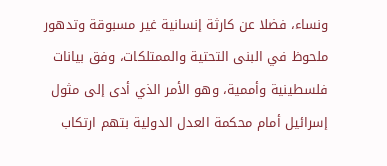ونساء، فضلا عن كارثة إنسانية غير مسبوقة وتدهور ملحوظ في البنى التحتية والممتلكات، وفق بيانات فلسطينية وأممية، وهو الأمر الذي أدى إلى مثول إسرائيل أمام محكمة العدل الدولية بتهم ارتكاب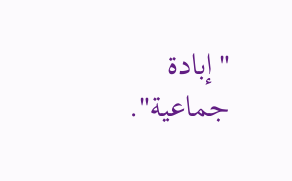"إبادة جماعية".